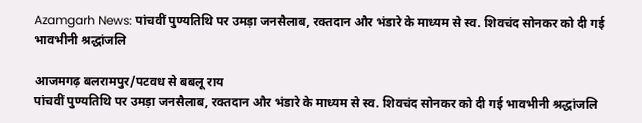Azamgarh News: पांचवीं पुण्यतिथि पर उमड़ा जनसैलाब, रक्तदान और भंडारे के माध्यम से स्व. शिवचंद सोनकर को दी गई भावभीनी श्रद्धांजलि

आजमगढ़ बलरामपुर/पटवध से बबलू राय
पांचवीं पुण्यतिथि पर उमड़ा जनसैलाब, रक्तदान और भंडारे के माध्यम से स्व. शिवचंद सोनकर को दी गई भावभीनी श्रद्धांजलि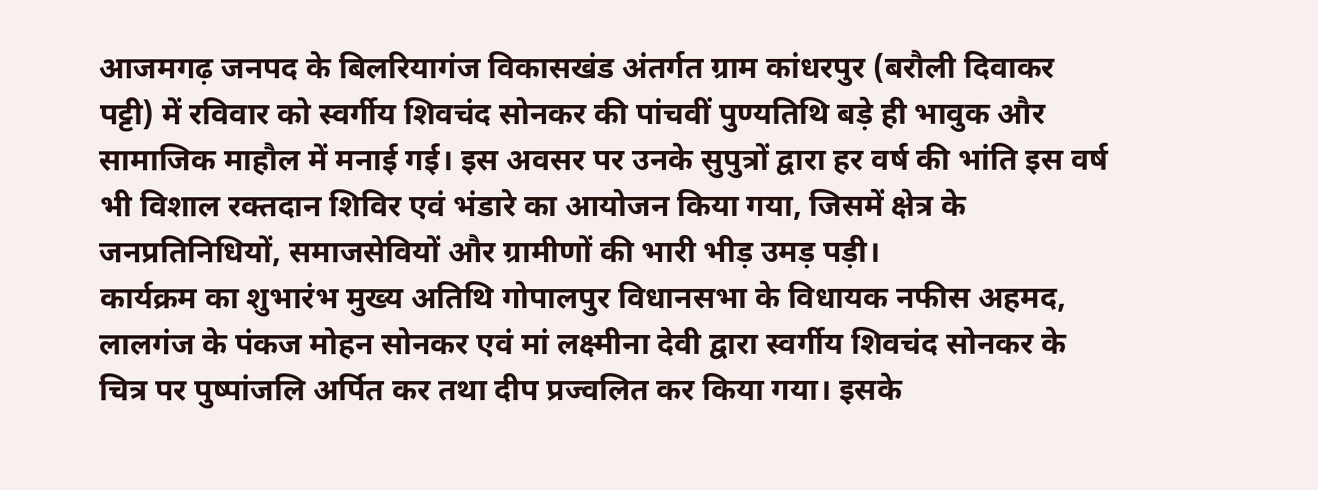आजमगढ़ जनपद के बिलरियागंज विकासखंड अंतर्गत ग्राम कांधरपुर (बरौली दिवाकर पट्टी) में रविवार को स्वर्गीय शिवचंद सोनकर की पांचवीं पुण्यतिथि बड़े ही भावुक और सामाजिक माहौल में मनाई गई। इस अवसर पर उनके सुपुत्रों द्वारा हर वर्ष की भांति इस वर्ष भी विशाल रक्तदान शिविर एवं भंडारे का आयोजन किया गया, जिसमें क्षेत्र के जनप्रतिनिधियों, समाजसेवियों और ग्रामीणों की भारी भीड़ उमड़ पड़ी।
कार्यक्रम का शुभारंभ मुख्य अतिथि गोपालपुर विधानसभा के विधायक नफीस अहमद, लालगंज के पंकज मोहन सोनकर एवं मां लक्ष्मीना देवी द्वारा स्वर्गीय शिवचंद सोनकर के चित्र पर पुष्पांजलि अर्पित कर तथा दीप प्रज्वलित कर किया गया। इसके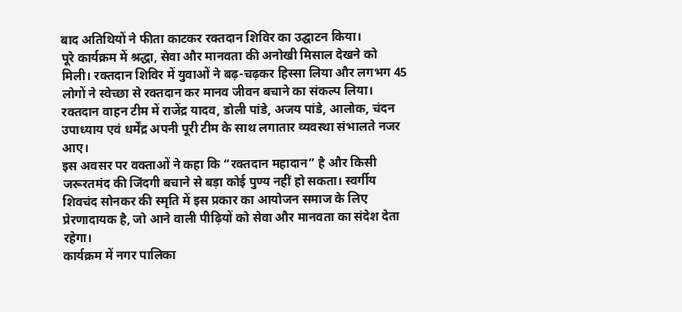बाद अतिथियों ने फीता काटकर रक्तदान शिविर का उद्घाटन किया।
पूरे कार्यक्रम में श्रद्धा, सेवा और मानवता की अनोखी मिसाल देखने को मिली। रक्तदान शिविर में युवाओं ने बढ़-चढ़कर हिस्सा लिया और लगभग 45 लोगों ने स्वेच्छा से रक्तदान कर मानव जीवन बचाने का संकल्प लिया। रक्तदान वाहन टीम में राजेंद्र यादव, डोली पांडे, अजय पांडे, आलोक, चंदन उपाध्याय एवं धर्मेंद्र अपनी पूरी टीम के साथ लगातार व्यवस्था संभालते नजर आए।
इस अवसर पर वक्ताओं ने कहा कि “रक्तदान महादान” है और किसी जरूरतमंद की जिंदगी बचाने से बड़ा कोई पुण्य नहीं हो सकता। स्वर्गीय शिवचंद सोनकर की स्मृति में इस प्रकार का आयोजन समाज के लिए प्रेरणादायक है, जो आने वाली पीढ़ियों को सेवा और मानवता का संदेश देता रहेगा।
कार्यक्रम में नगर पालिका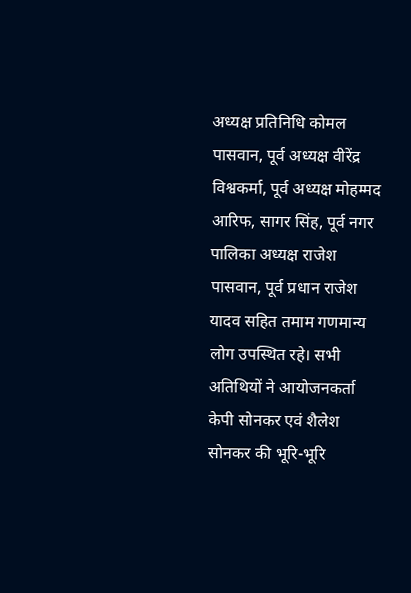अध्यक्ष प्रतिनिधि कोमल पासवान, पूर्व अध्यक्ष वीरेंद्र विश्वकर्मा, पूर्व अध्यक्ष मोहम्मद आरिफ, सागर सिंह, पूर्व नगर पालिका अध्यक्ष राजेश पासवान, पूर्व प्रधान राजेश यादव सहित तमाम गणमान्य लोग उपस्थित रहे। सभी अतिथियों ने आयोजनकर्ता केपी सोनकर एवं शैलेश सोनकर की भूरि-भूरि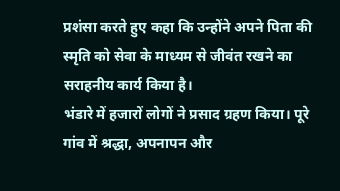प्रशंसा करते हुए कहा कि उन्होंने अपने पिता की स्मृति को सेवा के माध्यम से जीवंत रखने का सराहनीय कार्य किया है।
भंडारे में हजारों लोगों ने प्रसाद ग्रहण किया। पूरे गांव में श्रद्धा, अपनापन और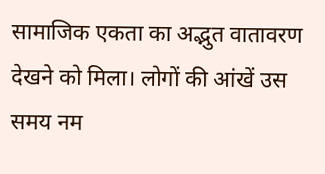सामाजिक एकता का अद्भुत वातावरण देखने को मिला। लोगों की आंखें उस समय नम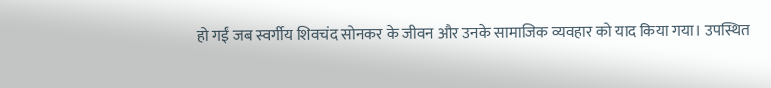हो गईं जब स्वर्गीय शिवचंद सोनकर के जीवन और उनके सामाजिक व्यवहार को याद किया गया। उपस्थित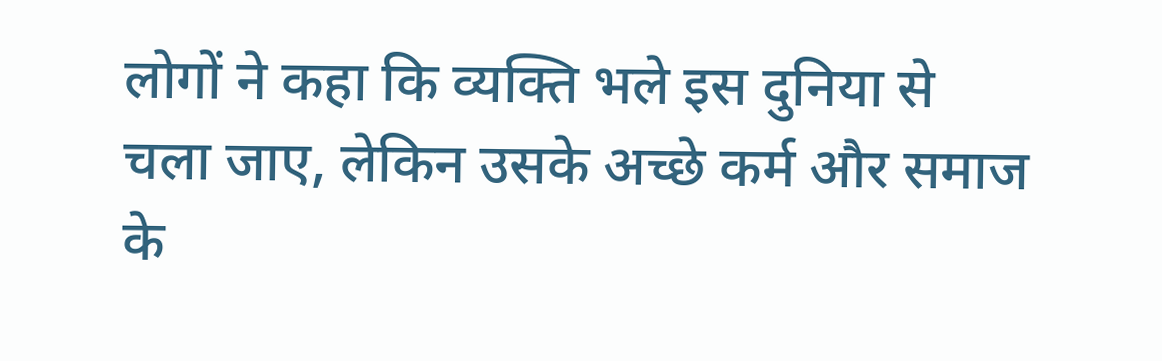लोगों ने कहा कि व्यक्ति भले इस दुनिया से चला जाए, लेकिन उसके अच्छे कर्म और समाज के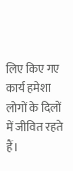लिए किए गए कार्य हमेशा लोगों के दिलों में जीवित रहते हैं।